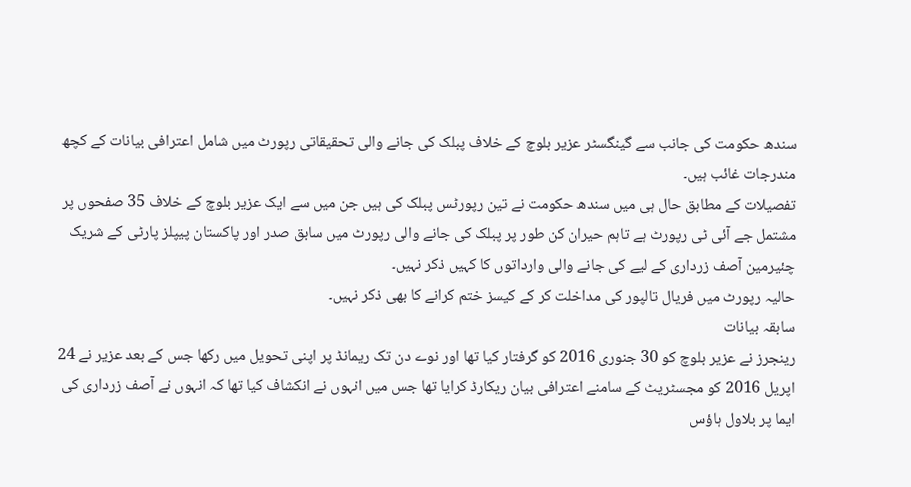سندھ حکومت کی جانب سے گینگسٹر عزیر بلوچ کے خلاف پبلک کی جانے والی تحقیقاتی رپورٹ میں شامل اعترافی بیانات کے کچھ مندرجات غائب ہیں۔
تفصیلات کے مطابق حال ہی میں سندھ حکومت نے تین رپورٹس پبلک کی ہیں جن میں سے ایک عزیر بلوچ کے خلاف 35 صفحوں پر مشتمل جے آئی ٹی رپورٹ ہے تاہم حیران کن طور پر پبلک کی جانے والی رپورٹ میں سابق صدر اور پاکستان پیپلز پارٹی کے شریک چئیرمین آصف زرداری کے لیے کی جانے والی وارداتوں کا کہیں ذکر نہیں۔
حالیہ رپورٹ میں فریال تالپور کی مداخلت کر کے کیسز ختم کرانے کا بھی ذکر نہیں۔
سابقہ بیانات
رینجرز نے عزیر بلوچ کو 30 جنوری 2016 کو گرفتار کیا تھا اور نوے دن تک ریمانڈ پر اپنی تحویل میں رکھا جس کے بعد عزیر نے 24 اپریل 2016 کو مجسٹریٹ کے سامنے اعترافی بیان ریکارڈ کرایا تھا جس میں انہوں نے انکشاف کیا تھا کہ انہوں نے آصف زرداری کی ایما پر بلاول ہاؤس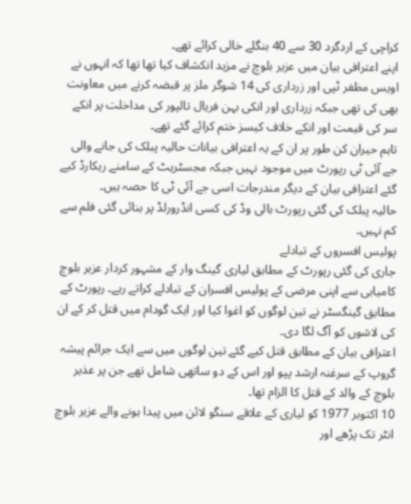کراچی کے اردگرد 30 سے 40 بنگلے خالی کرائے تھے۔
اپنے اعترافی بیان میں عزیر بلوچ نے مزید انکشاف کیا تھا تھا کہ انہوں نے اویس مظفر ٹپی اور زرداری کی 14 شوگر ملز پر قبضہ کرنے میں معاونت بھی کی تھی جبکہ زرداری اور انکی بہن فریال تالپور کی مداخلت پر انکے سر کی قیمت اور انکے خلاف کیسز ختم کرائے گئے تھے۔
تاہم حیران کن طور پر ان کے یہ اعترافی بیانات حالیہ پبلک کی جانے والی جے آئی ٹی رپورٹ میں موجود نہیں جبکہ مجسٹریٹ کے سامنے ریکارڈ کیے گئے اعترافی بیان کے دیگر مندرجات اسی جے آئی ٹی کا حصہ ہیں۔
حالیہ پبلک کی گئی رپورٹ بالی وڈ کی کسی انڈرورلڈ پر بنائی گئی فلم سے کم نہیں۔
پولیس افسروں کے تبادلے
جاری کی گئی رپورٹ کے مطابق لیاری گینگ وار کے مشہور کردار عزیر بلوچ کامیابی سے اپنی مرضی کے پولیس افسران کے تبادلے کراتے رہے۔ رپورٹ کے مطابق گینگسٹر نے تین لوگوں کو اغوا کیا اور ایک گودام میں قتل کر کے ان کی لاشوں کو آگ لگا دی۔
اعترافی بیان کے مطابق قتل کیے گئے تین لوگوں میں سے ایک جرائم پیشہ گروپ کے سرغنہ ارشد پپو اور اس کے دو ساتھی شامل تھے جن پر عذیر بلوچ کے والد کے قتل کا الزام تھا۔
10 اکتوبر 1977 کو لیاری کے علاقے سنگو لائن میں پیدا ہونے والے عزیر بلوچ انٹر تک پڑھے اور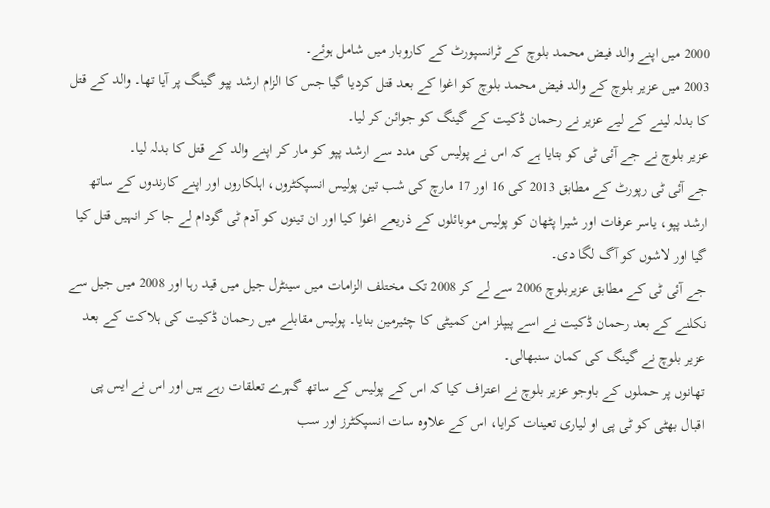2000 میں اپنے والد فیض محمد بلوچ کے ٹرانسپورٹ کے کاروبار میں شامل ہوئے۔
2003 میں عزیر بلوچ کے والد فیض محمد بلوچ کو اغوا کے بعد قتل کردیا گیا جس کا الزام ارشد پپو گینگ پر آیا تھا۔ والد کے قتل کا بدلہ لینے کے لیے عزیر نے رحمان ڈکیت کے گینگ کو جوائن کر لیا۔
عزیر بلوچ نے جے آئی ٹی کو بتایا ہے کہ اس نے پولیس کی مدد سے ارشد پپو کو مار کر اپنے والد کے قتل کا بدلہ لیا۔
جے آئی ٹی رپورٹ کے مطابق 2013 کی 16 اور 17 مارچ کی شب تین پولیس انسپکٹروں، اہلکاروں اور اپنے کارندوں کے ساتھ ارشد پپو، یاسر عرفات اور شیرا پٹھان کو پولیس موبائلوں کے ذریعے اغوا کیا اور ان تینوں کو آدم ٹی گودام لے جا کر انہیں قتل کیا گیا اور لاشوں کو آگ لگا دی۔
جے آئی ٹی کے مطابق عزیربلوچ 2006 سے لے کر 2008 تک مختلف الزامات میں سینٹرل جیل میں قید رہا اور 2008 میں جیل سے نکلنے کے بعد رحمان ڈکیت نے اسے پیپلز امن کمیٹی کا چئیرمین بنایا۔ پولیس مقابلے میں رحمان ڈکیت کی ہلاکت کے بعد عزیر بلوچ نے گینگ کی کمان سنبھالی۔
تھانوں پر حملوں کے باوجو عزیر بلوچ نے اعتراف کیا کہ اس کے پولیس کے ساتھ گہرے تعلقات رہے ہیں اور اس نے ایس پی اقبال بھٹی کو ٹی پی او لیاری تعینات کرایا، اس کے علاوہ سات انسپکٹرز اور سب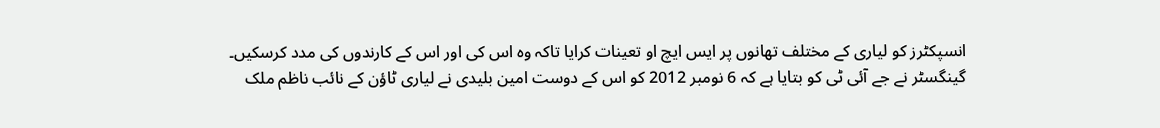انسپکٹرز کو لیاری کے مختلف تھانوں پر ایس ایچ او تعینات کرایا تاکہ وہ اس کی اور اس کے کارندوں کی مدد کرسکیں۔
گینگسٹر نے جے آئی ٹی کو بتایا ہے کہ 6 نومبر 2012 کو اس کے دوست امین بلیدی نے لیاری ٹاؤن کے نائب ناظم ملک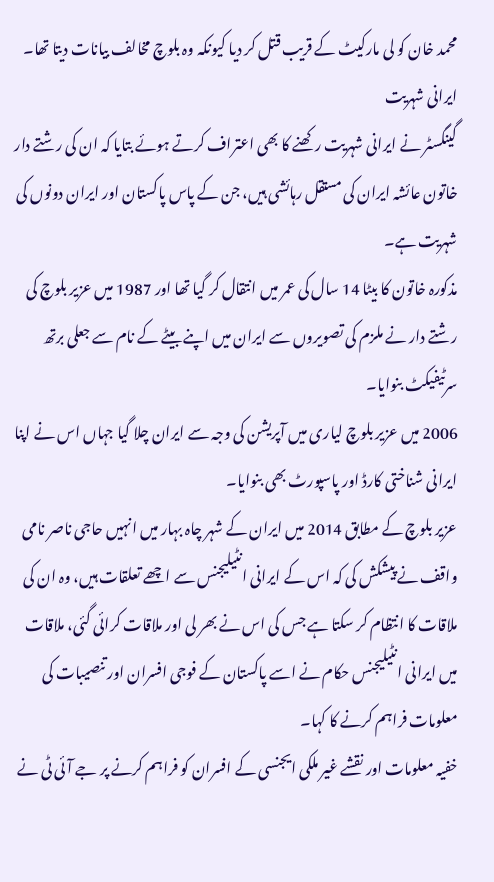محمد خان کو لی مارکیٹ کے قریب قتل کر دیا کیونکہ وہ بلوچ مخالف بیانات دیتا تھا۔
ایرانی شہریت
گینگسٹر نے ایرانی شہریت رکھنے کا بھی اعتراف کرتے ہوئے بتایا کہ ان کی رشتے دار خاتون عائشہ ایران کی مستقل رہائشی ہیں، جن کے پاس پاکستان اور ایران دونوں کی شہریت ہے۔
مذکورہ خاتون کا بیٹا 14 سال کی عمر میں انتقال کر گیا تھا اور 1987 میں عزیر بلوچ کی رشتے دار نے ملزم کی تصویروں سے ایران میں اپنے بیٹے کے نام سے جعلی برتھ سرٹیفیکٹ بنوایا۔
2006 میں عزیر بلوچ لیاری میں آپریشن کی وجہ سے ایران چلا گیا جہاں اس نے اپنا ایرانی شناختی کارڈ اور پاسپورٹ بھی بنوایا۔
عزیر بلوچ کے مطابق 2014 میں ایران کے شہر چاہ بہار میں انہیں حاجی ناصر نامی واقف نے پیشکش کی کہ اس کے ایرانی انٹیلیجنس سے اچھے تعلقات ہیں، وہ ان کی ملاقات کا انتظام کر سکتا ہے جس کی اس نے بھر لی اور ملاقات کرائی گئی، ملاقات میں ایرانی انٹیلیجنس حکام نے اسے پاکستان کے فوجی افسران اور تنصیبات کی معلومات فراہم کرنے کا کہا۔
خفیہ معلومات اور نقشے غیر ملکی ایجنسی کے افسران کو فراہم کرنے پر جے آئی ٹی نے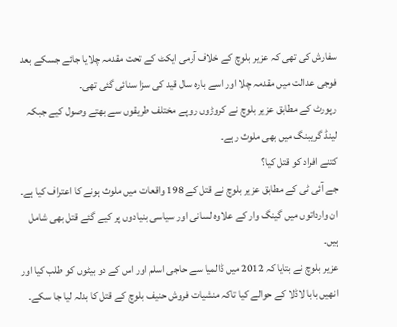سفارش کی تھی کہ عزیر بلوچ کے خلاف آرمی ایکٹ کے تحت مقدمہ چلایا جائے جسکے بعد فوجی عدالت میں مقدمہ چلا اور اسے بارہ سال قید کی سزا سنائی گئی تھی۔
رپورٹ کے مطابق عزیر بلوچ نے کروڑوں روپے مختلف طریقوں سے بھتے وصول کیے جبکہ لینڈ گریبنگ میں بھی ملوث رہے۔
کتنے افراد کو قتل کیا؟
جے آئی ٹی کے مطابق عزیر بلوچ نے قتل کے 198 واقعات میں ملوث ہونے کا اعتراف کیا ہے۔ ان وارداتوں میں گینگ وار کے علاوہ لسانی اور سیاسی بنیادوں پر کیے گئے قتل بھی شامل ہیں۔
عزیر بلوچ نے بتایا کہ 2012 میں ڈالمیا سے حاجی اسلم اور اس کے دو بیٹوں کو طلب کیا اور انھیں بابا لاڈلا کے حوالے کیا تاکہ منشیات فروش حنیف بلوچ کے قتل کا بدلہ لیا جا سکے۔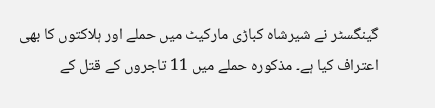گینگسٹر نے شیرشاہ کباڑی مارکیٹ میں حملے اور ہلاکتوں کا بھی اعتراف کیا ہے۔ مذکورہ حملے میں 11 تاجروں کے قتل کے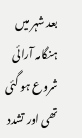بعد شہر میں ہنگامہ آرائی شروع ہو گئی تھی اور تشدد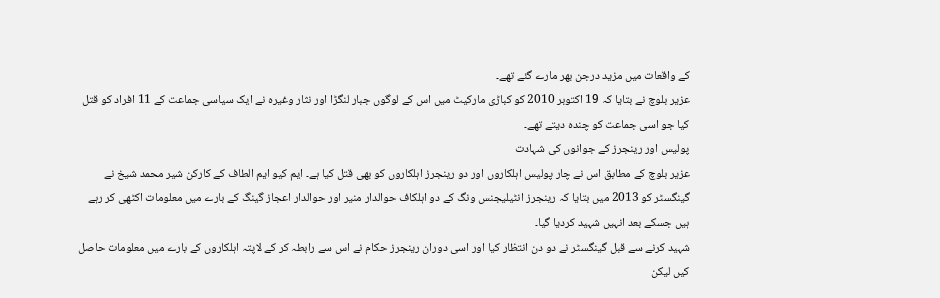کے واقعات میں مزید درجن بھر مارے گئے تھے۔
عزیر بلوچ نے بتایا کہ 19 اکتوبر 2010 کو کباڑی مارکیٹ میں اس کے لوگوں جبار لنگڑا اور نثار وغیرہ نے ایک سیاسی جماعت کے 11 افراد کو قتل کیا جو اسی جماعت کو چندہ دیتے تھے۔
پولیس اور رینجرز کے جوانوں کی شہادت
عزیر بلوچ کے مطابق اس نے چار پولیس اہلکاروں اور دو رینجرز اہلکاروں کو بھی قتل کیا ہے۔ ایم کیو ایم الطاف کے کارکن شیر محمد شیخ نے گینگسٹر کو 2013 میں بتایا کہ رینجرز انٹیلیجنس ونگ کے دو اہلکاف حوالدار منیر اور حوالدار اعجاز گینگ کے بارے میں معلومات اکٹھی کر رہے ہیں جسکے بعد انہیں شہید کردیا گیا۔
شہید کرنے سے قبل گینگسٹر نے دو دن انتظار کیا اور اسی دوران رینجرز حکام نے اس سے رابطہ کر کے لاپتہ اہلکاروں کے بارے میں معلومات حاصل کیں لیکن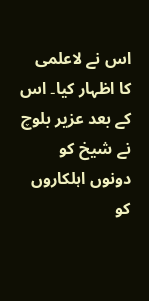اس نے لاعلمی کا اظہار کیا۔ اس کے بعد عزیر بلوچ نے شیخ کو دونوں اہلکاروں کو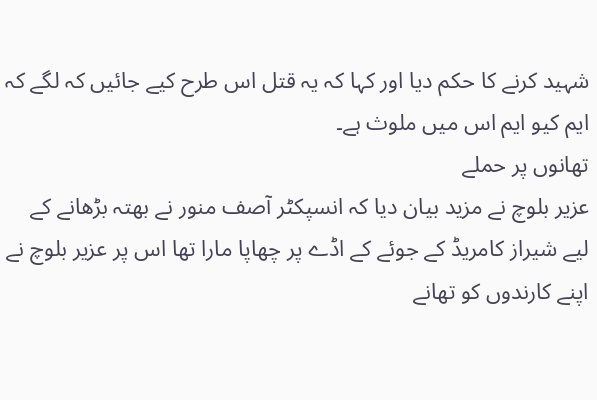شہید کرنے کا حکم دیا اور کہا کہ یہ قتل اس طرح کیے جائیں کہ لگے کہ ایم کیو ایم اس میں ملوث ہے۔
تھانوں پر حملے
عزیر بلوچ نے مزید بیان دیا کہ انسپکٹر آصف منور نے بھتہ بڑھانے کے لیے شیراز کامریڈ کے جوئے کے اڈے پر چھاپا مارا تھا اس پر عزیر بلوچ نے اپنے کارندوں کو تھانے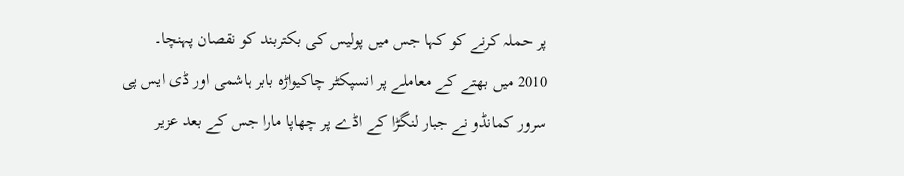پر حملہ کرنے کو کہا جس میں پولیس کی بکتربند کو نقصان پہنچا۔
2010 میں بھتے کے معاملے پر انسپکٹر چاکیواڑہ بابر ہاشمی اور ڈی ایس پی سرور کمانڈو نے جبار لنگڑا کے اڈے پر چھاپا مارا جس کے بعد عزیر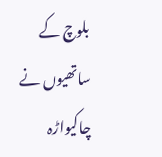بلوچ کے ساتھیوں نے چاکیواڑہ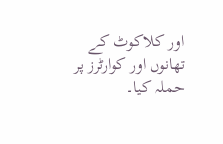اور کلاکوٹ کے تھانوں اور کوارٹرز پر حملہ کیا۔